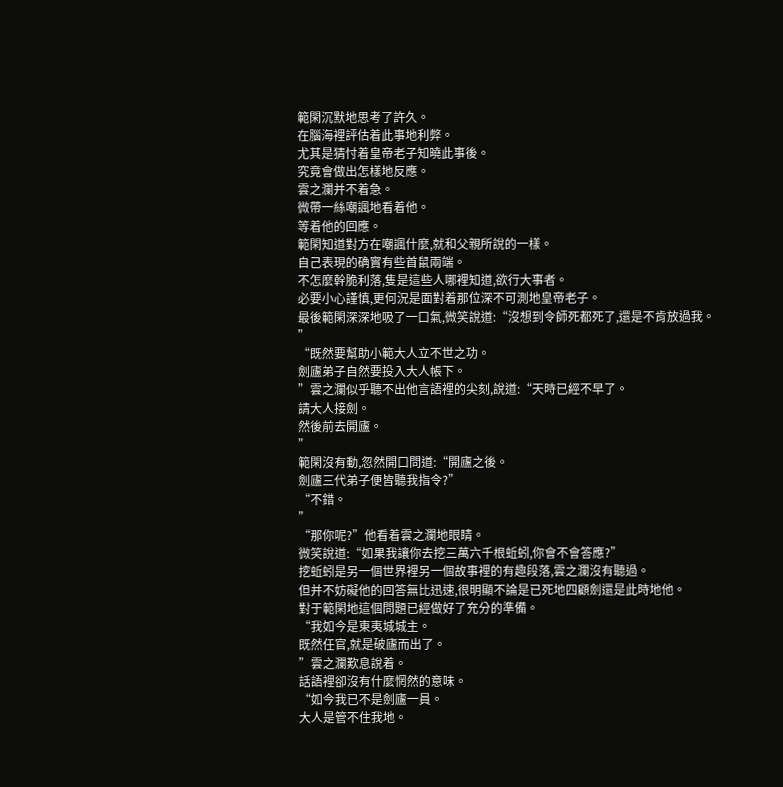範閑沉默地思考了許久。
在腦海裡評估着此事地利弊。
尤其是猜忖着皇帝老子知曉此事後。
究竟會做出怎樣地反應。
雲之瀾并不着急。
微帶一絲嘲諷地看着他。
等着他的回應。
範閑知道對方在嘲諷什麼,就和父親所說的一樣。
自己表現的确實有些首鼠兩端。
不怎麼幹脆利落,隻是這些人哪裡知道,欲行大事者。
必要小心謹慎,更何況是面對着那位深不可測地皇帝老子。
最後範閑深深地吸了一口氣,微笑說道:“沒想到令師死都死了,還是不肯放過我。
”
“既然要幫助小範大人立不世之功。
劍廬弟子自然要投入大人帳下。
”雲之瀾似乎聽不出他言語裡的尖刻,說道:“天時已經不早了。
請大人接劍。
然後前去開廬。
”
範閑沒有動,忽然開口問道:“開廬之後。
劍廬三代弟子便皆聽我指令?”
“不錯。
”
“那你呢?”他看着雲之瀾地眼睛。
微笑說道:“如果我讓你去挖三萬六千根蚯蚓,你會不會答應?”
挖蚯蚓是另一個世界裡另一個故事裡的有趣段落,雲之瀾沒有聽過。
但并不妨礙他的回答無比迅速,很明顯不論是已死地四顧劍還是此時地他。
對于範閑地這個問題已經做好了充分的準備。
“我如今是東夷城城主。
既然任官,就是破廬而出了。
”雲之瀾歎息說着。
話語裡卻沒有什麼惘然的意味。
“如今我已不是劍廬一員。
大人是管不住我地。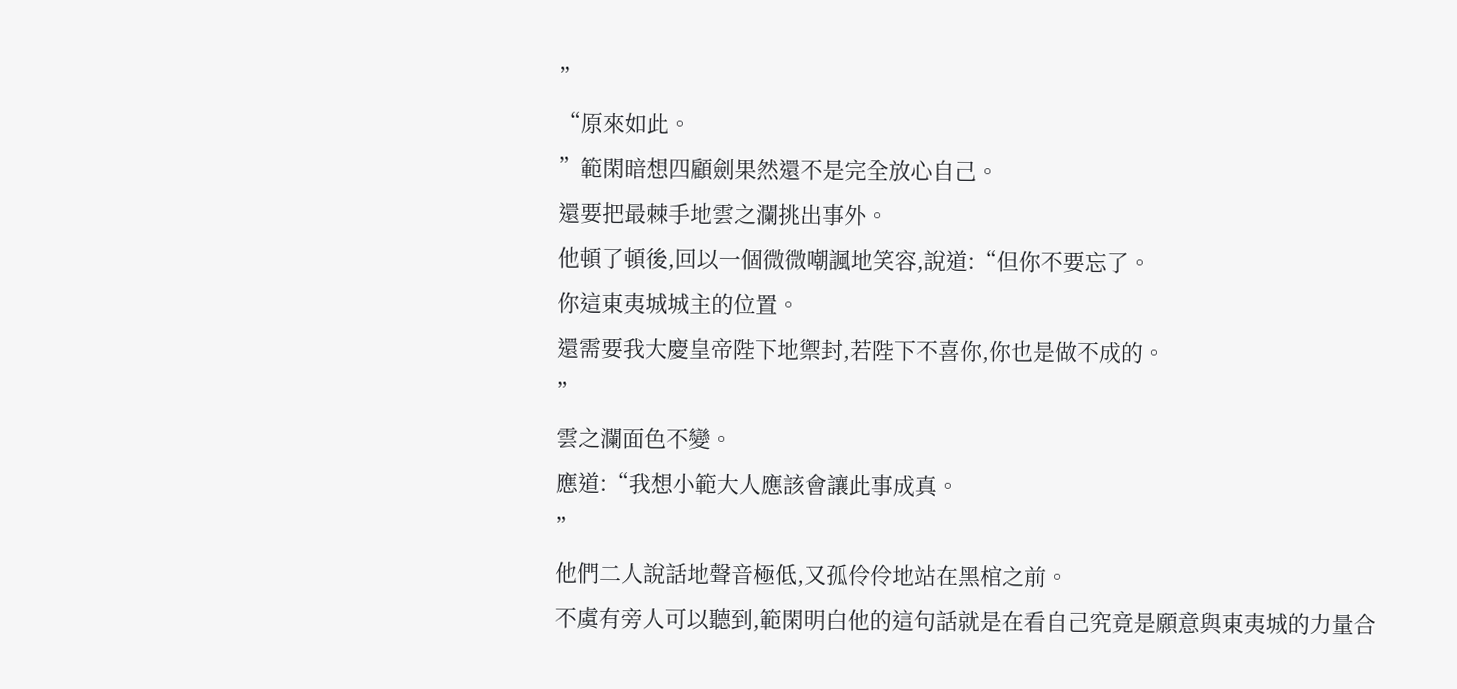”
“原來如此。
”範閑暗想四顧劍果然還不是完全放心自己。
還要把最棘手地雲之瀾挑出事外。
他頓了頓後,回以一個微微嘲諷地笑容,說道:“但你不要忘了。
你這東夷城城主的位置。
還需要我大慶皇帝陛下地禦封,若陛下不喜你,你也是做不成的。
”
雲之瀾面色不變。
應道:“我想小範大人應該會讓此事成真。
”
他們二人說話地聲音極低,又孤伶伶地站在黑棺之前。
不虞有旁人可以聽到,範閑明白他的這句話就是在看自己究竟是願意與東夷城的力量合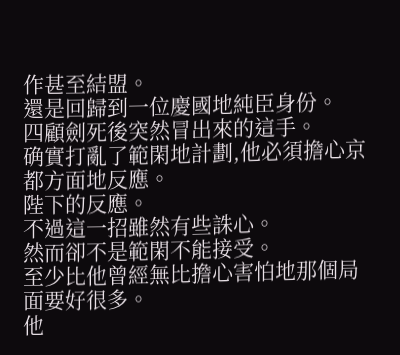作甚至結盟。
還是回歸到一位慶國地純臣身份。
四顧劍死後突然冒出來的這手。
确實打亂了範閑地計劃,他必須擔心京都方面地反應。
陛下的反應。
不過這一招雖然有些誅心。
然而卻不是範閑不能接受。
至少比他曾經無比擔心害怕地那個局面要好很多。
他